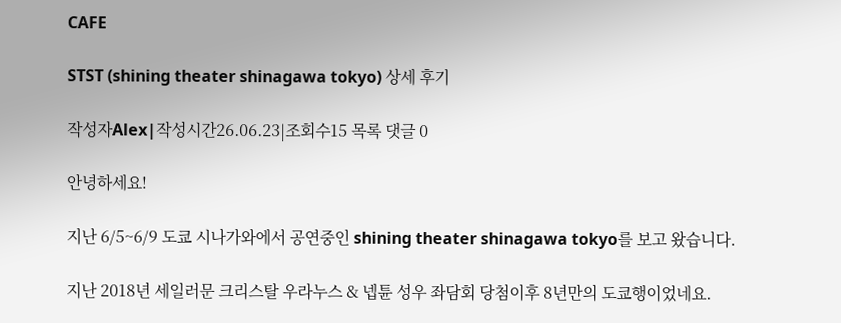CAFE

STST (shining theater shinagawa tokyo) 상세 후기

작성자Alex|작성시간26.06.23|조회수15 목록 댓글 0

안녕하세요!

지난 6/5~6/9 도쿄 시나가와에서 공연중인 shining theater shinagawa tokyo를 보고 왔습니다.

지난 2018년 세일러문 크리스탈 우라누스 & 넵튠 성우 좌담회 당첨이후 8년만의 도쿄행이었네요.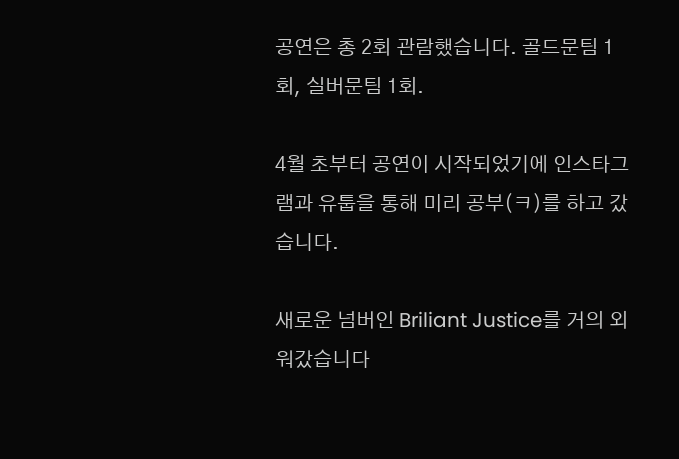공연은 총 2회 관람했습니다. 골드문팀 1회, 실버문팀 1회.

4월 초부터 공연이 시작되었기에 인스타그램과 유툽을 통해 미리 공부(ㅋ)를 하고 갔습니다.

새로운 넘버인 Briliant Justice를 거의 외워갔습니다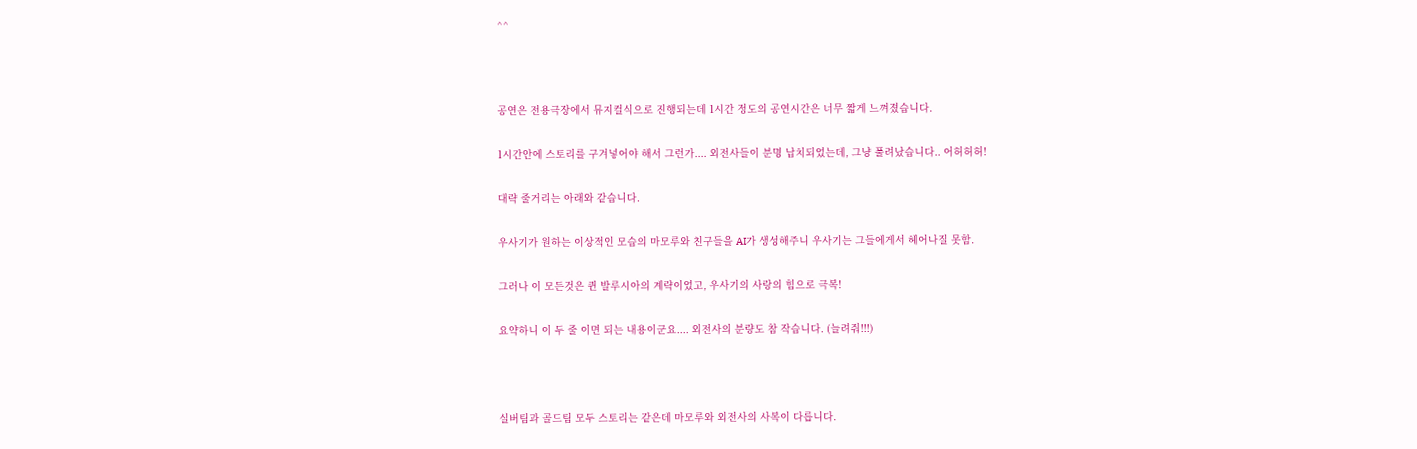^^



공연은 전용극장에서 뮤지컬식으로 진행되는데 1시간 정도의 공연시간은 너무 짧게 느껴졌습니다.

1시간안에 스토리를 구겨넣어야 해서 그런가.... 외전사들이 분명 납치되었는데, 그냥 풀려났습니다.. 어허허허!

대략 줄거리는 아래와 같습니다.

우사기가 원하는 이상적인 모습의 마모루와 친구들을 AI가 생성해주니 우사기는 그들에게서 헤어나질 못함.

그러나 이 모든것은 퀸 발루시아의 계략이었고, 우사기의 사랑의 힘으로 극복!

요약하니 이 두 줄 이면 되는 내용이군요.... 외전사의 분량도 참 작습니다. (늘려줘!!!)



실버팀과 골드팀 모두 스토리는 같은데 마모루와 외전사의 사복이 다릅니다.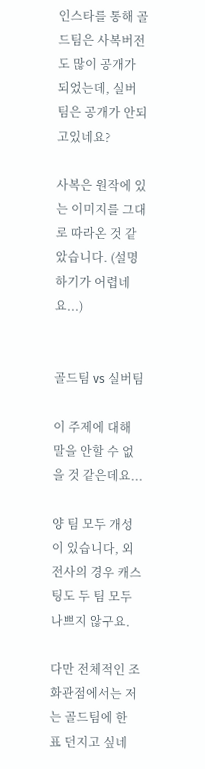인스타를 통해 골드팀은 사복버전도 많이 공개가 되었는데, 실버팀은 공개가 안되고있네요?

사복은 원작에 있는 이미지를 그대로 따라온 것 같았습니다. (설명하기가 어렵네요...)


골드팀 vs 실버팀

이 주제에 대해 말을 안할 수 없을 것 같은데요...

양 팀 모두 개성이 있습니다, 외전사의 경우 캐스팅도 두 팀 모두 나쁘지 않구요.

다만 전체적인 조화관점에서는 저는 골드팀에 한 표 던지고 싶네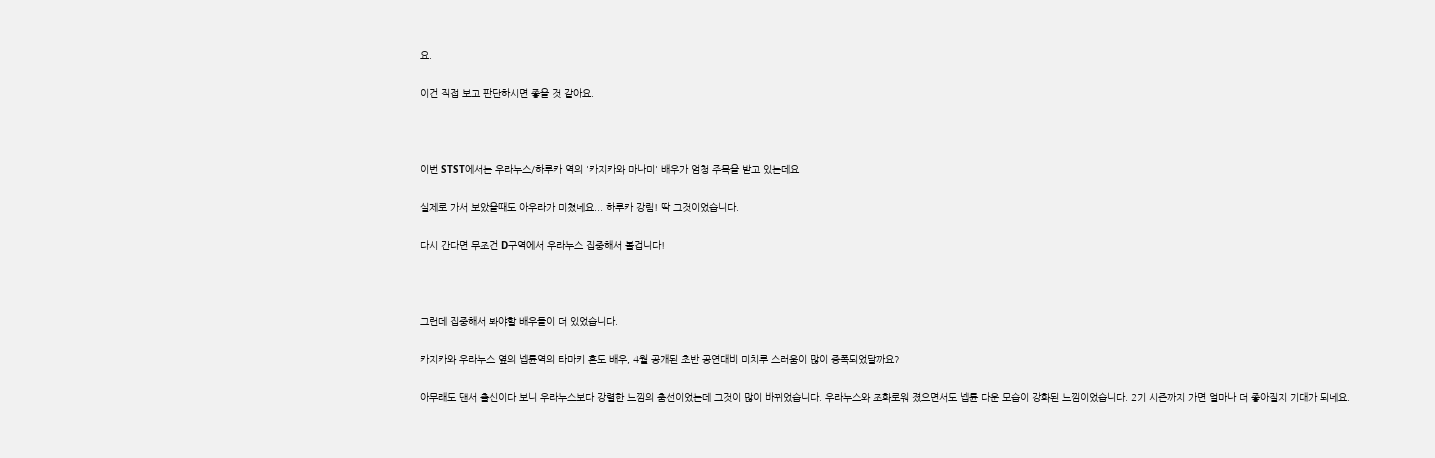요.

이건 직접 보고 판단하시면 좋을 것 같아요.



이번 STST에서는 우라누스/하루카 역의 '카지카와 마나미' 배우가 엄청 주목을 받고 있는데요

실제로 가서 보았을때도 아우라가 미쳤네요... 하루카 강림! 딱 그것이었습니다.

다시 간다면 무조건 D구역에서 우라누스 집중해서 볼겁니다!



그런데 집중해서 봐야할 배우들이 더 있었습니다.

카지카와 우라누스 옆의 넵튠역의 타마키 혼도 배우, 4월 공개된 초반 공연대비 미치루 스러움이 많이 증폭되었달까요?

아무래도 댄서 출신이다 보니 우라누스보다 강렬한 느낌의 춤선이었는데 그것이 많이 바뀌었습니다. 우라누스와 조화로워 졌으면서도 넵튠 다운 모습이 강화된 느낌이었습니다. 2기 시즌까지 가면 얼마나 더 좋아질지 기대가 되네요.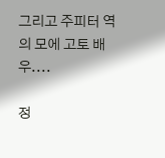그리고 주피터 역의 모에 고토 배우....

정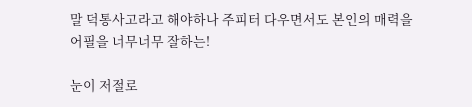말 덕통사고라고 해야하나 주피터 다우면서도 본인의 매력을 어필을 너무너무 잘하는!

눈이 저절로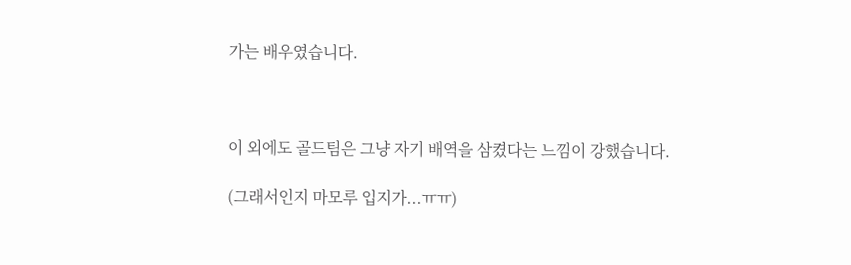가는 배우였습니다.



이 외에도 골드팀은 그냥 자기 배역을 삼켰다는 느낌이 강했습니다.

(그래서인지 마모루 입지가...ㅠㅠ)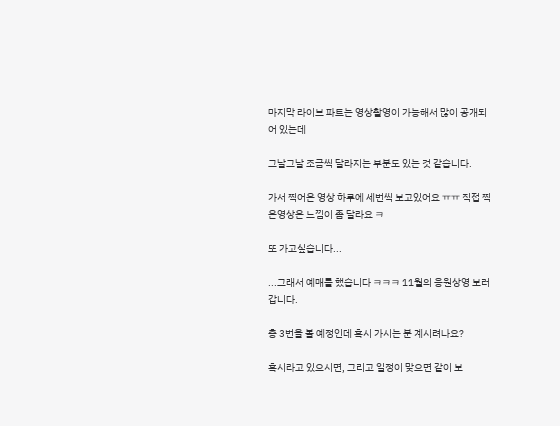마지막 라이브 파트는 영상촬영이 가능해서 많이 공개되어 있는데

그날그날 조금씩 달라지는 부분도 있는 것 같습니다.

가서 찍어온 영상 하루에 세번씩 보고있어요 ㅠㅠ 직접 찍은영상은 느낌이 좀 달라요 ㅋ

또 가고싶습니다...

...그래서 예매를 했습니다 ㅋㅋㅋ 11월의 응원상영 보러 갑니다.

총 3번을 볼 예정인데 혹시 가시는 분 계시려나요?

혹시라고 있으시면, 그리고 일정이 맞으면 같이 보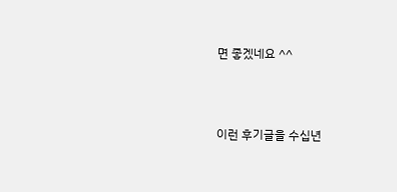면 좋겠네요 ^^



이런 후기글을 수십년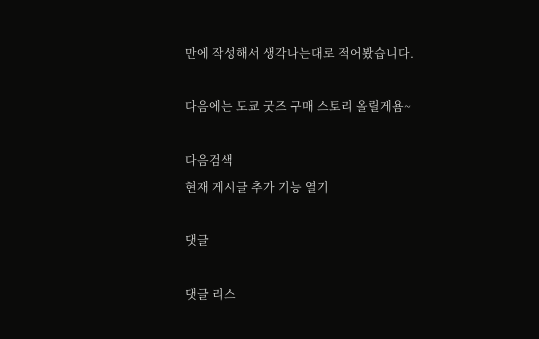만에 작성해서 생각나는대로 적어봤습니다.

다음에는 도쿄 굿즈 구매 스토리 올릴게욤~

다음검색
현재 게시글 추가 기능 열기

댓글

댓글 리스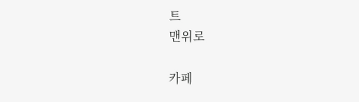트
맨위로

카페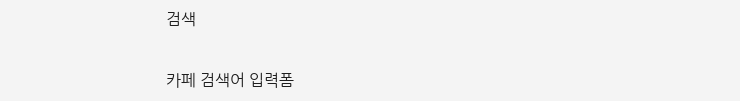검색

카페 검색어 입력폼